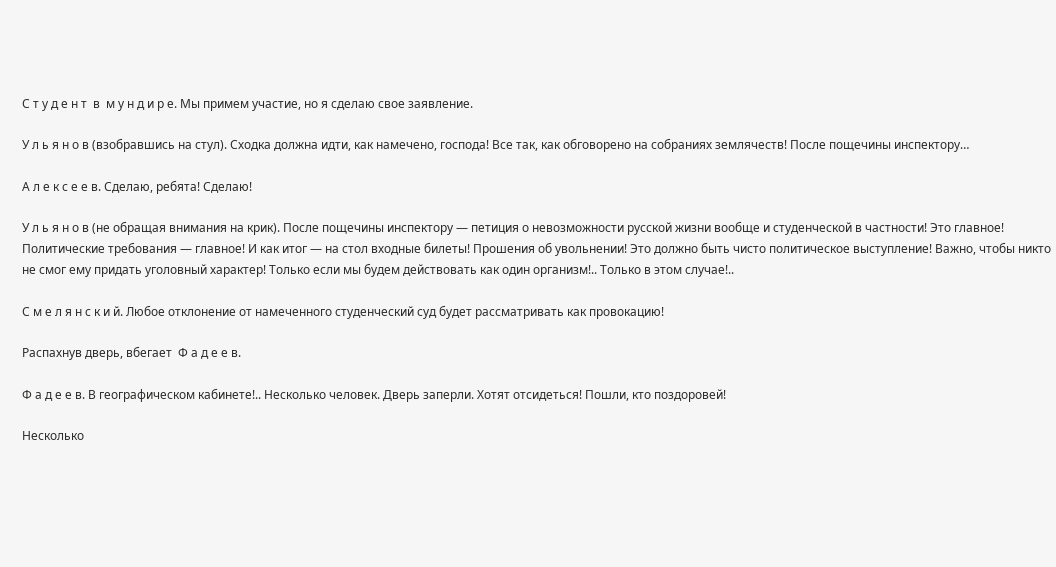С т у д е н т  в  м у н д и р е. Мы примем участие, но я сделаю свое заявление.

У л ь я н о в (взобравшись на стул). Сходка должна идти, как намечено, господа! Все так, как обговорено на собраниях землячеств! После пощечины инспектору…

А л е к с е е в. Сделаю, ребята! Сделаю!

У л ь я н о в (не обращая внимания на крик). После пощечины инспектору — петиция о невозможности русской жизни вообще и студенческой в частности! Это главное! Политические требования — главное! И как итог — на стол входные билеты! Прошения об увольнении! Это должно быть чисто политическое выступление! Важно, чтобы никто не смог ему придать уголовный характер! Только если мы будем действовать как один организм!.. Только в этом случае!..

С м е л я н с к и й. Любое отклонение от намеченного студенческий суд будет рассматривать как провокацию!

Распахнув дверь, вбегает  Ф а д е е в.

Ф а д е е в. В географическом кабинете!.. Несколько человек. Дверь заперли. Хотят отсидеться! Пошли, кто поздоровей!

Несколько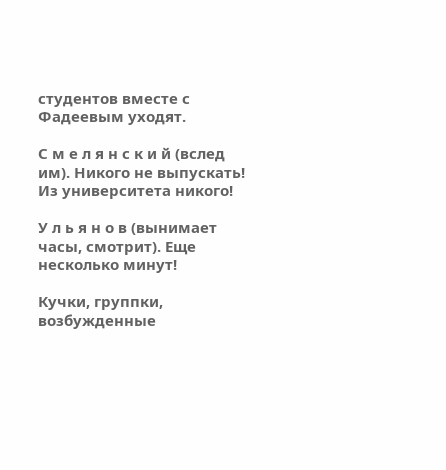студентов вместе с Фадеевым уходят.

С м е л я н с к и й (вслед им). Никого не выпускать! Из университета никого!

У л ь я н о в (вынимает часы, смотрит). Еще несколько минут!

Кучки, группки, возбужденные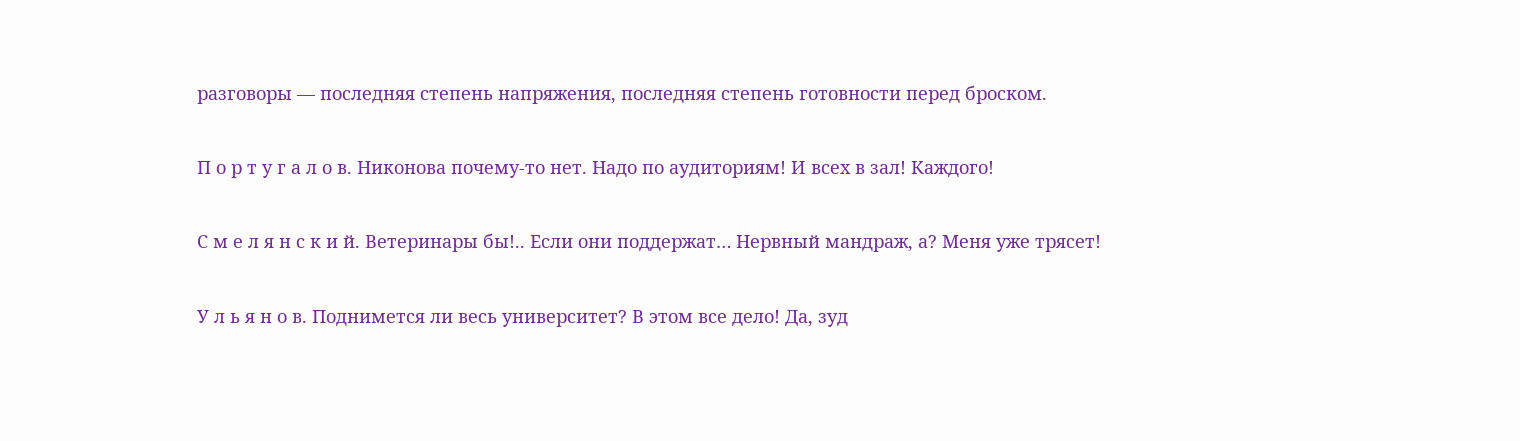разговоры — последняя степень напряжения, последняя степень готовности перед броском.

П о р т у г а л о в. Никонова почему-то нет. Надо по аудиториям! И всех в зал! Каждого!

С м е л я н с к и й. Ветеринары бы!.. Если они поддержат… Нервный мандраж, а? Меня уже трясет!

У л ь я н о в. Поднимется ли весь университет? В этом все дело! Да, зуд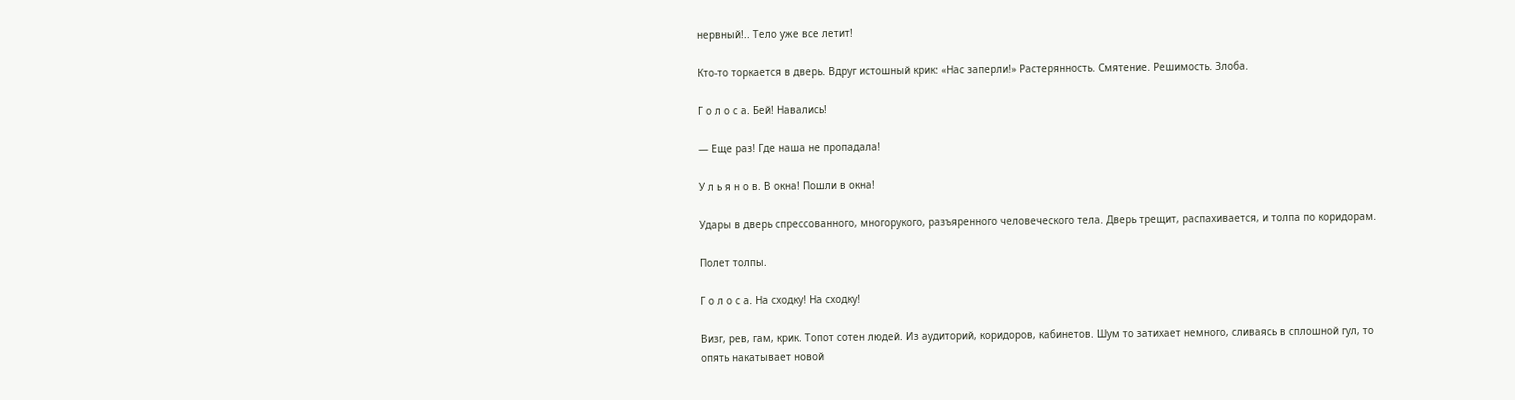нервный!.. Тело уже все летит!

Кто-то торкается в дверь. Вдруг истошный крик: «Нас заперли!» Растерянность. Смятение. Решимость. Злоба.

Г о л о с а. Бей! Навались!

— Еще раз! Где наша не пропадала!

У л ь я н о в. В окна! Пошли в окна!

Удары в дверь спрессованного, многорукого, разъяренного человеческого тела. Дверь трещит, распахивается, и толпа по коридорам.

Полет толпы.

Г о л о с а. На сходку! На сходку!

Визг, рев, гам, крик. Топот сотен людей. Из аудиторий, коридоров, кабинетов. Шум то затихает немного, сливаясь в сплошной гул, то опять накатывает новой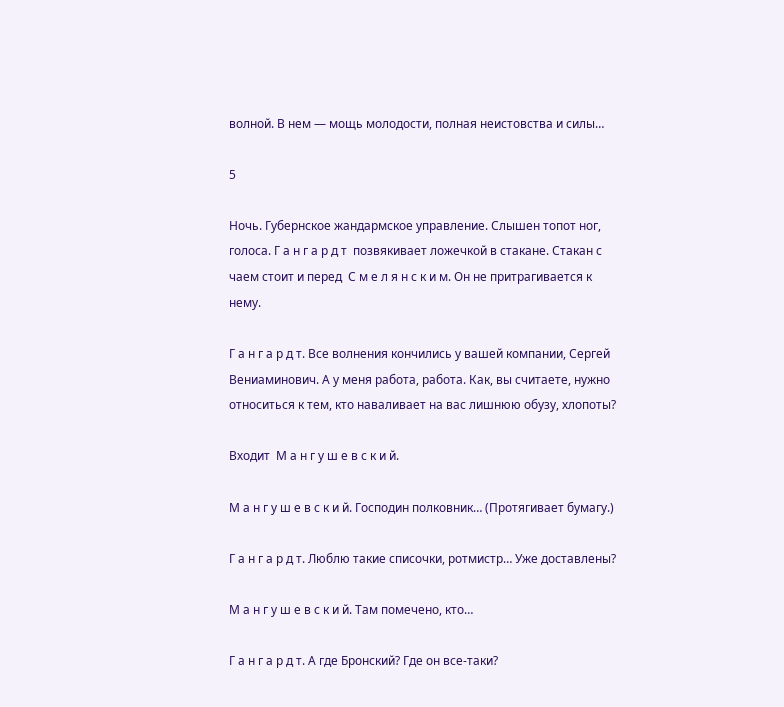волной. В нем — мощь молодости, полная неистовства и силы…

5

Ночь. Губернское жандармское управление. Слышен топот ног, голоса. Г а н г а р д т  позвякивает ложечкой в стакане. Стакан с чаем стоит и перед  С м е л я н с к и м. Он не притрагивается к нему.

Г а н г а р д т. Все волнения кончились у вашей компании, Сергей Вениаминович. А у меня работа, работа. Как, вы считаете, нужно относиться к тем, кто наваливает на вас лишнюю обузу, хлопоты?

Входит  М а н г у ш е в с к и й.

М а н г у ш е в с к и й. Господин полковник… (Протягивает бумагу.)

Г а н г а р д т. Люблю такие списочки, ротмистр… Уже доставлены?

М а н г у ш е в с к и й. Там помечено, кто…

Г а н г а р д т. А где Бронский? Где он все-таки?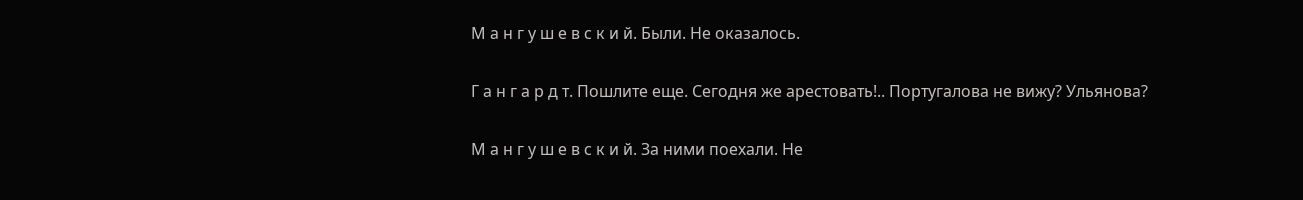М а н г у ш е в с к и й. Были. Не оказалось.

Г а н г а р д т. Пошлите еще. Сегодня же арестовать!.. Португалова не вижу? Ульянова?

М а н г у ш е в с к и й. За ними поехали. Не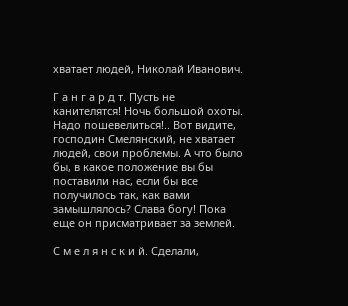хватает людей, Николай Иванович.

Г а н г а р д т. Пусть не канителятся! Ночь большой охоты. Надо пошевелиться!.. Вот видите, господин Смелянский, не хватает людей, свои проблемы. А что было бы, в какое положение вы бы поставили нас, если бы все получилось так, как вами замышлялось? Слава богу! Пока еще он присматривает за землей.

С м е л я н с к и й. Сделали,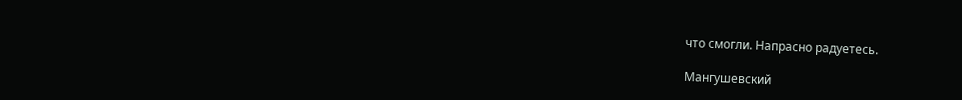что смогли. Напрасно радуетесь.

Мангушевский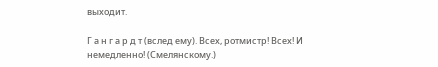выходит.

Г а н г а р д т (вслед ему). Всех, ротмистр! Всех! И немедленно! (Смелянскому.)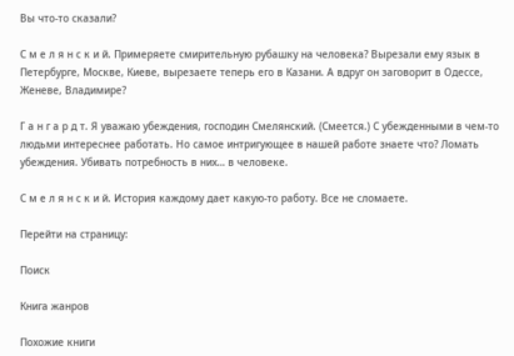Вы что-то сказали?

С м е л я н с к и й. Примеряете смирительную рубашку на человека? Вырезали ему язык в Петербурге, Москве, Киеве, вырезаете теперь его в Казани. А вдруг он заговорит в Одессе, Женеве, Владимире?

Г а н г а р д т. Я уважаю убеждения, господин Смелянский. (Смеется.) С убежденными в чем-то людьми интереснее работать. Но самое интригующее в нашей работе знаете что? Ломать убеждения. Убивать потребность в них… в человеке.

С м е л я н с к и й. История каждому дает какую-то работу. Все не сломаете.

Перейти на страницу:

Поиск

Книга жанров

Похожие книги